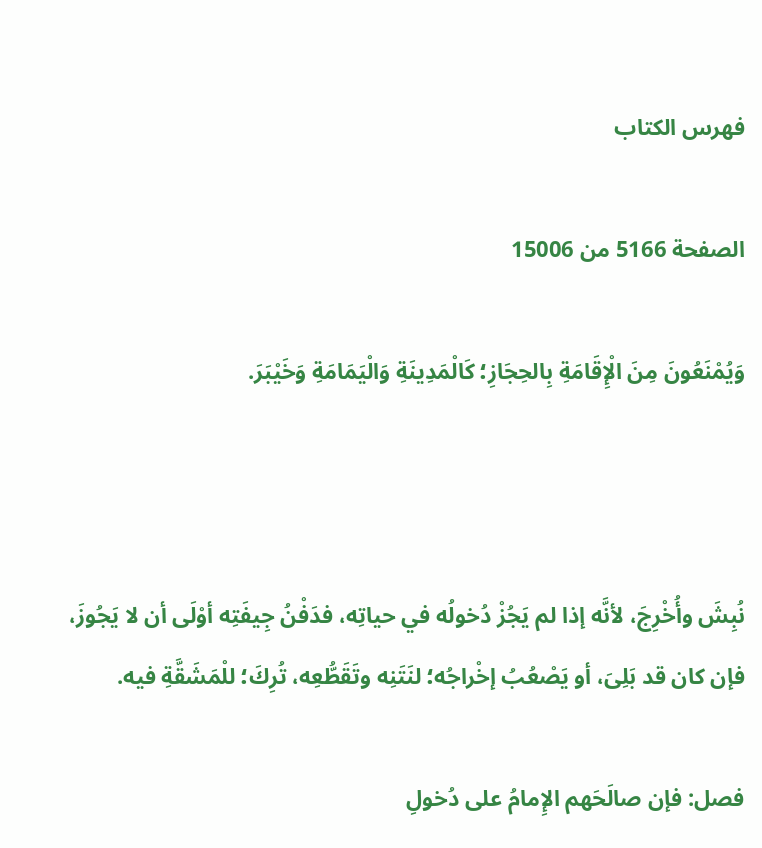فهرس الكتاب

الصفحة 5166 من 15006

وَيُمْنَعُونَ مِنَ الْإِقَامَةِ بِالحِجَازِ؛ كَالْمَدِينَةِ وَالْيَمَامَةِ وَخَيْبَرَ.



نُبِشَ وأُخْرِجَ، لأنَّه إذا لم يَجُزْ دُخولُه في حياتِه، فدَفْنُ جِيفَتِه أوْلَى أن لا يَجُوزَ، فإن كان قد بَلِىَ، أو يَصْعُبُ إخْراجُه؛ لنَتَنِه وتَقَطُّعِه، تُرِكَ؛ للْمَشَقَّةِ فيه.

فصل: فإن صالَحَهم الإِمامُ على دُخولِ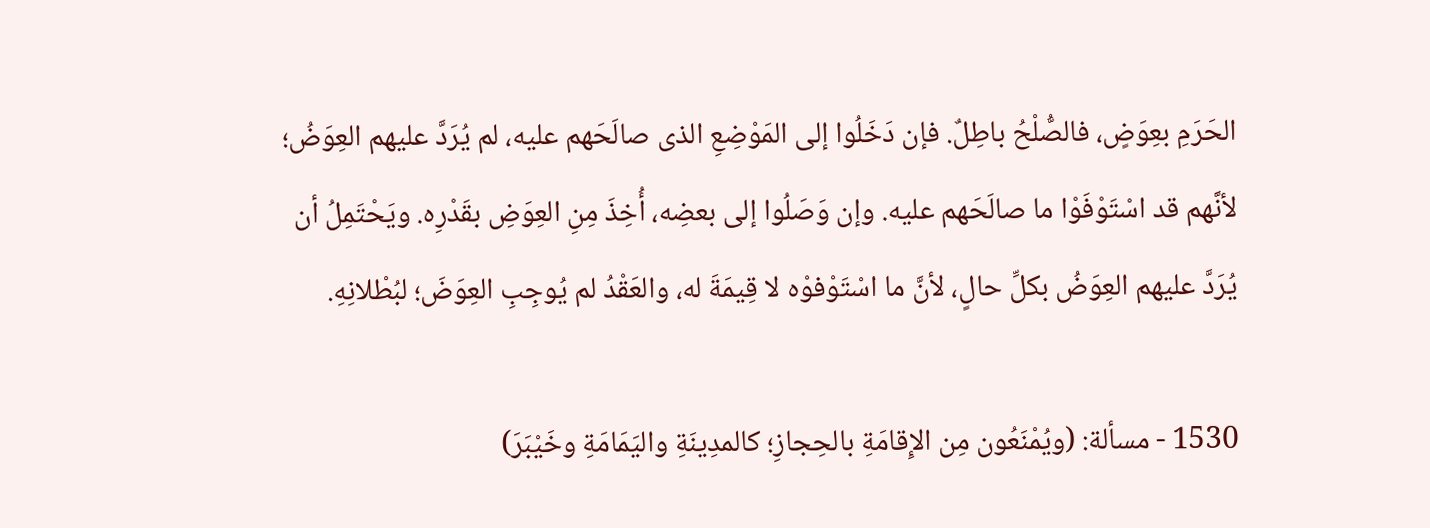الحَرَمِ بعِوَضٍ، فالصُّلْحُ باطِلٌ. فإن دَخَلُوا إلى المَوْضِعِ الذى صالَحَهم عليه، لم يُرَدَّ عليهم العِوَضُ؛ لأنَّهم قد اسْتَوْفَوْا ما صالَحَهم عليه. وإن وَصَلُوا إلى بعضِه، أُخِذَ مِنِ العِوَضِ بقَدْرِه. ويَحْتَمِلُ أن يُرَدَّ عليهم العِوَضُ بكلِّ حالٍ، لأنَّ ما اسْتَوْفوْه لا قِيمَةَ له، والعَقْدُ لم يُوجِبِ العِوَضَ؛ لبُطْلانِهِ.

1530 - مسألة: (ويُمْنَعُون مِن الإِقامَةِ بالحِجازِ؛ كالمدِينَةِ واليَمَامَةِ وخَيْبَرَ)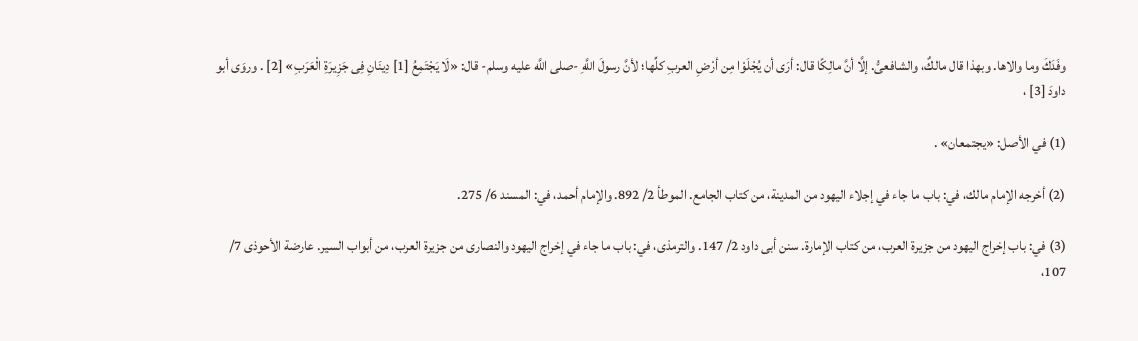وفَدَكَ وما والاها. وبهذا قال مالكٌ، والشافعىُّ. إلَّا أنَّ مالِكًا قال: أرَى أن يُجْلَوْا مِن أرْضِ العربِ كلِّها؛ لأنَّ رسولَ اللَّهِ -صلى اللَّه عليه وسلم- قال: «لَا يَجْتَمِعُ [1] دِينَانِ فِى جَزِيرَةِ الْعَرَبِ» [2] . وروَى أبو داودَ [3] ،

(1) في الأصل: «يجتمعان» .

(2) أخرجه الإمام مالك، في: باب ما جاء في إجلاء اليهود من المدينة، من كتاب الجامع. الموطأ 2/ 892. والإمام أحمد، في: المسند 6/ 275.

(3) في: باب إخراج اليهود من جزيرة العرب، من كتاب الإمارة. سنن أبى داود 2/ 147. والترمذى، في: باب ما جاء في إخراج اليهود والنصارى من جزيرة العرب، من أبواب السير. عارضة الأحوذى 7/ 107،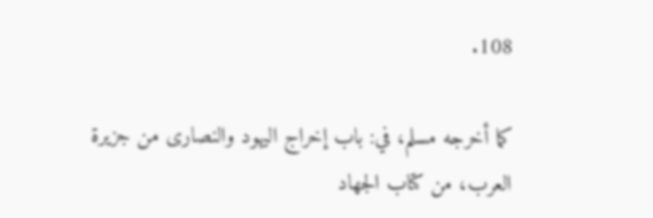108.

كما أخرجه مسلم، في: باب إخراج اليهود والنصارى من جزيرة العرب، من كتاب الجهاد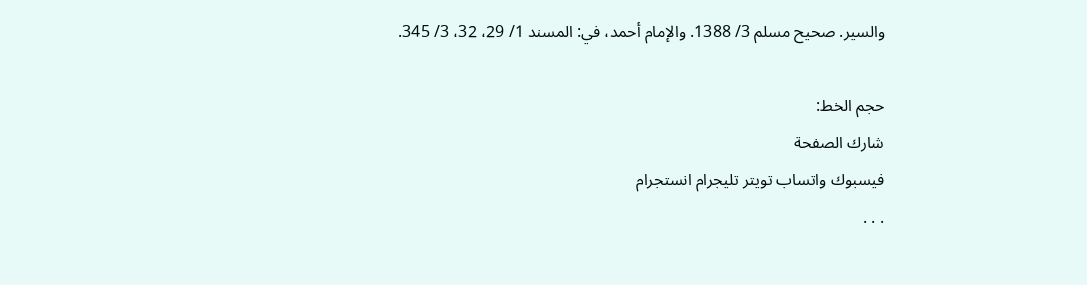والسير. صحيح مسلم 3/ 1388. والإمام أحمد، في: المسند 1/ 29، 32، 3/ 345.

حجم الخط:
شارك الصفحة
فيسبوك واتساب تويتر تليجرام انستجرام
. . .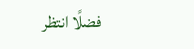فضلًا انتظر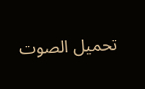تحميل الصوت